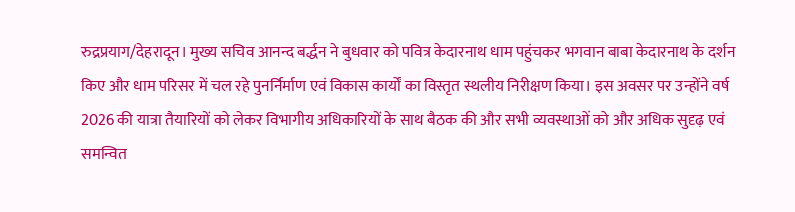रुद्रप्रयाग/देहरादून। मुख्य सचिव आनन्द बर्द्धन ने बुधवार को पवित्र केदारनाथ धाम पहुंचकर भगवान बाबा केदारनाथ के दर्शन किए और धाम परिसर में चल रहे पुनर्निर्माण एवं विकास कार्यों का विस्तृत स्थलीय निरीक्षण किया। इस अवसर पर उन्होंने वर्ष 2026 की यात्रा तैयारियों को लेकर विभागीय अधिकारियों के साथ बैठक की और सभी व्यवस्थाओं को और अधिक सुदृढ़ एवं समन्वित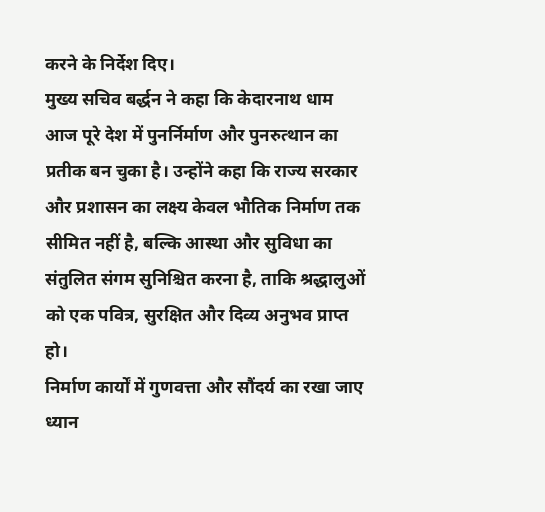करने के निर्देश दिए।
मुख्य सचिव बर्द्धन ने कहा कि केदारनाथ धाम आज पूरे देश में पुनर्निर्माण और पुनरुत्थान का प्रतीक बन चुका है। उन्होंने कहा कि राज्य सरकार और प्रशासन का लक्ष्य केवल भौतिक निर्माण तक सीमित नहीं है, बल्कि आस्था और सुविधा का संतुलित संगम सुनिश्चित करना है, ताकि श्रद्धालुओं को एक पवित्र, सुरक्षित और दिव्य अनुभव प्राप्त हो।
निर्माण कार्यों में गुणवत्ता और सौंदर्य का रखा जाए ध्यान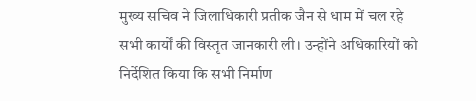मुख्य सचिव ने जिलाधिकारी प्रतीक जैन से धाम में चल रहे सभी कार्यों की विस्तृत जानकारी ली। उन्होंने अधिकारियों को निर्देशित किया कि सभी निर्माण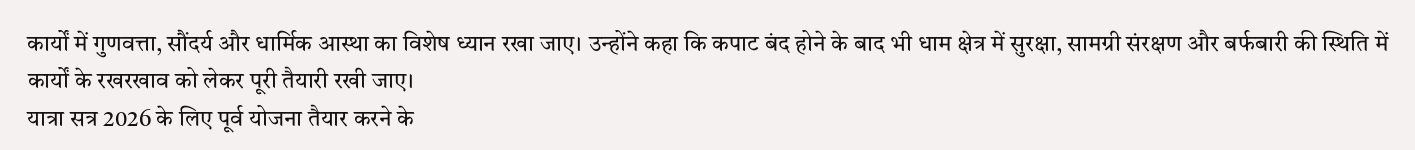कार्यों में गुणवत्ता, सौंदर्य और धार्मिक आस्था का विशेष ध्यान रखा जाए। उन्होंने कहा कि कपाट बंद होने के बाद भी धाम क्षेत्र में सुरक्षा, सामग्री संरक्षण और बर्फबारी की स्थिति में कार्यों के रखरखाव को लेकर पूरी तैयारी रखी जाए।
यात्रा सत्र 2026 के लिए पूर्व योजना तैयार करने के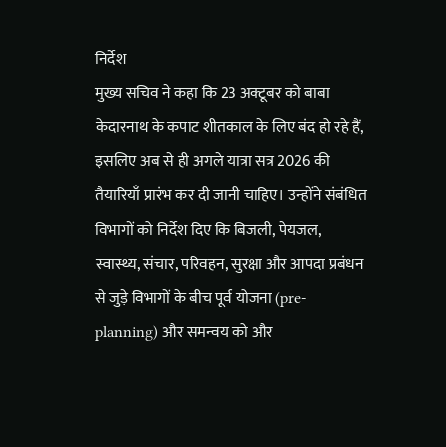निर्देश
मुख्य सचिव ने कहा कि 23 अक्टूबर को बाबा केदारनाथ के कपाट शीतकाल के लिए बंद हो रहे हैं, इसलिए अब से ही अगले यात्रा सत्र 2026 की तैयारियाँ प्रारंभ कर दी जानी चाहिए। उन्होंने संबंधित विभागों को निर्देश दिए कि बिजली, पेयजल, स्वास्थ्य, संचार, परिवहन, सुरक्षा और आपदा प्रबंधन से जुड़े विभागों के बीच पूर्व योजना (pre-planning) और समन्वय को और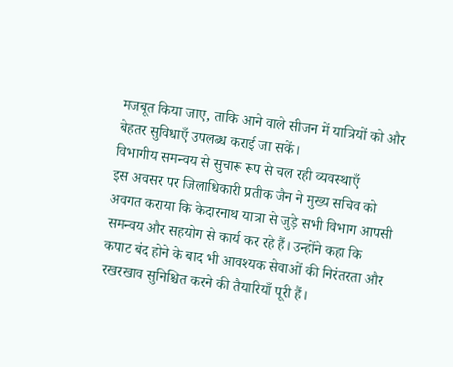मजबूत किया जाए, ताकि आने वाले सीजन में यात्रियों को और बेहतर सुविधाएँ उपलब्ध कराई जा सकें।
विभागीय समन्वय से सुचारू रूप से चल रही व्यवस्थाएँ
इस अवसर पर जिलाधिकारी प्रतीक जैन ने मुख्य सचिव को अवगत कराया कि केदारनाथ यात्रा से जुड़े सभी विभाग आपसी समन्वय और सहयोग से कार्य कर रहे हैं। उन्होंने कहा कि कपाट बंद होने के बाद भी आवश्यक सेवाओं की निरंतरता और रखरखाव सुनिश्चित करने की तैयारियाँ पूरी हैं।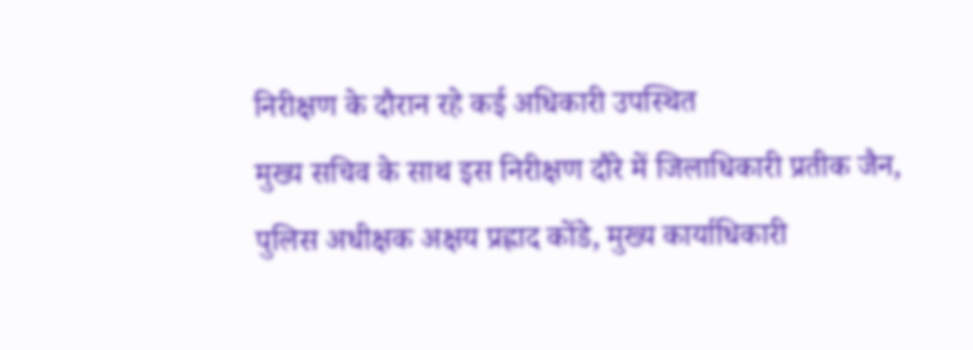निरीक्षण के दौरान रहे कई अधिकारी उपस्थित
मुख्य सचिव के साथ इस निरीक्षण दौरे में जिलाधिकारी प्रतीक जैन, पुलिस अधीक्षक अक्षय प्रह्लाद कोंडे, मुख्य कार्याधिकारी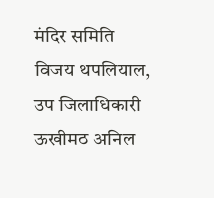मंदिर समिति विजय थपलियाल, उप जिलाधिकारी ऊखीमठ अनिल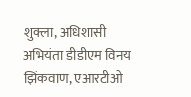शुक्ला, अधिशासी अभियंता डीडीएम विनय झिंकवाण, एआरटीओ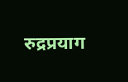रुद्रप्रयाग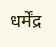धर्मेंद्र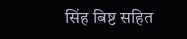सिंह बिष्ट सहित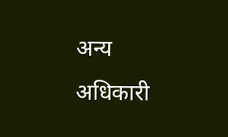अन्य अधिकारी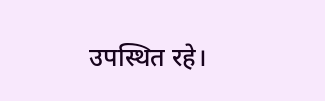उपस्थित रहे।